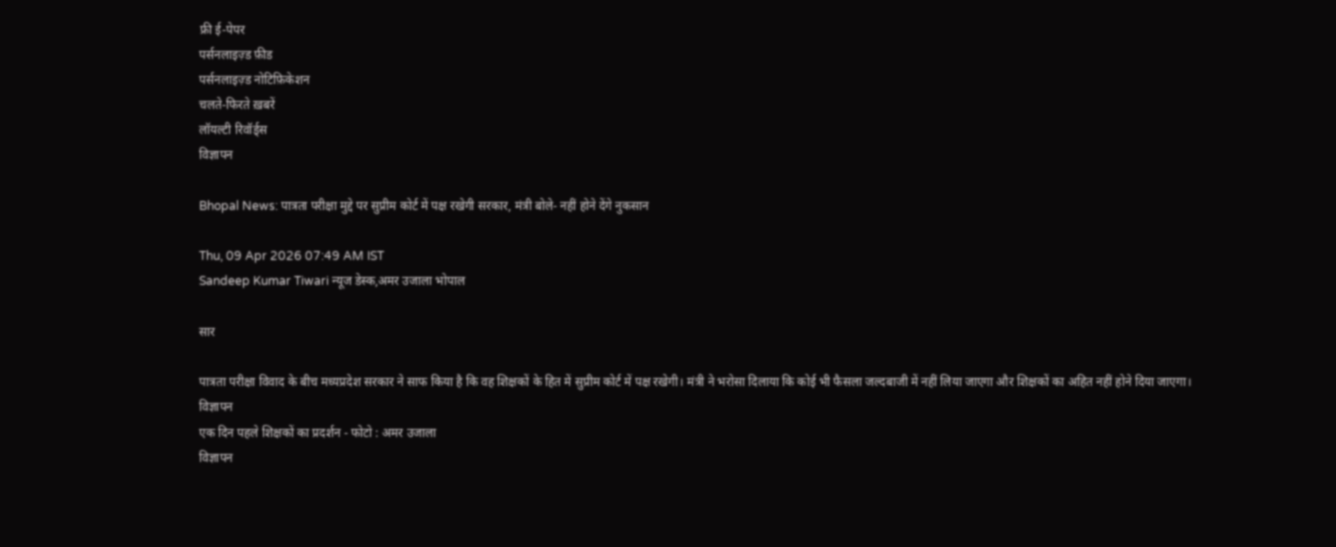फ्री ई-पेपर
पर्सनलाइज़्ड फ़ीड
पर्सनलाइज़्ड नोटिफ़िकेशन
चलते-फिरते ख़बरें
लॉयल्टी रिवॉर्ड्स
विज्ञापन

Bhopal News: पात्रता परीक्षा मुद्दे पर सुप्रीम कोर्ट में पक्ष रखेगी सरकार, मंत्री बोले- नहीं होने देंगे नुकसान

Thu, 09 Apr 2026 07:49 AM IST
Sandeep Kumar Tiwari न्यूज डेस्क,अमर उजाला भोपाल

सार

पात्रता परीक्षा विवाद के बीच मध्यप्रदेश सरकार ने साफ किया है कि वह शिक्षकों के हित में सुप्रीम कोर्ट में पक्ष रखेगी। मंत्री ने भरोसा दिलाया कि कोई भी फैसला जल्दबाजी में नहीं लिया जाएगा और शिक्षकों का अहित नहीं होने दिया जाएगा।
विज्ञापन
एक दिन पहले शिक्षकों का प्रदर्शन - फोटो : अमर उजाला
विज्ञापन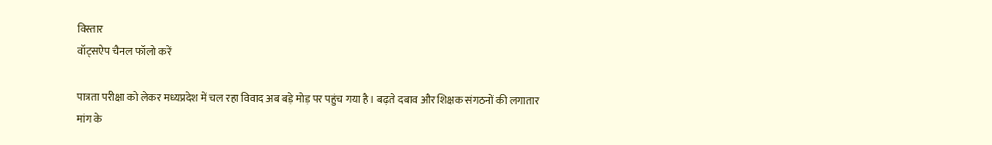विस्तार
वॉट्सऐप चैनल फॉलो करें

पात्रता परीक्षा को लेकर मध्यप्रदेश में चल रहा विवाद अब बड़े मोड़ पर पहुंच गया है। बढ़ते दबाव और शिक्षक संगठनों की लगातार मांग के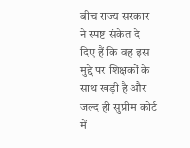बीच राज्य सरकार ने स्पष्ट संकेत दे दिए हैं कि वह इस मुद्दे पर शिक्षकों के साथ खड़ी है और जल्द ही सुप्रीम कोर्ट में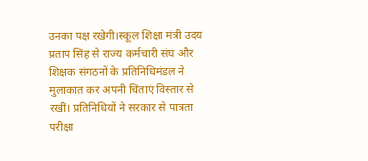उनका पक्ष रखेगी।स्कूल शिक्षा मंत्री उदय प्रताप सिंह से राज्य कर्मचारी संघ और शिक्षक संगठनों के प्रतिनिधिमंडल ने मुलाकात कर अपनी चिंताएं विस्तार से रखीं। प्रतिनिधियों ने सरकार से पात्रता परीक्षा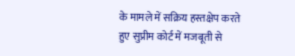के मामले में सक्रिय हस्तक्षेप करते हुए सुप्रीम कोर्ट में मजबूती से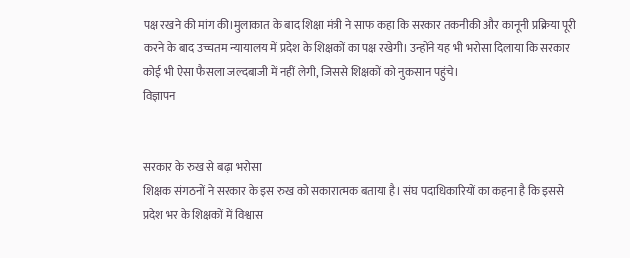पक्ष रखने की मांग की।मुलाकात के बाद शिक्षा मंत्री ने साफ कहा कि सरकार तकनीकी और कानूनी प्रक्रिया पूरी करने के बाद उच्चतम न्यायालय में प्रदेश के शिक्षकों का पक्ष रखेगी। उन्होंने यह भी भरोसा दिलाया कि सरकार कोई भी ऐसा फैसला जल्दबाजी में नहीं लेगी, जिससे शिक्षकों को नुकसान पहुंचे।
विज्ञापन


सरकार के रुख से बढ़ा भरोसा
शिक्षक संगठनों ने सरकार के इस रुख को सकारात्मक बताया है। संघ पदाधिकारियों का कहना है कि इससे प्रदेश भर के शिक्षकों में विश्वास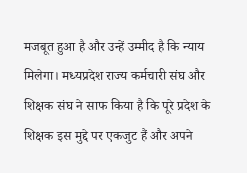मजबूत हुआ है और उन्हें उम्मीद है कि न्याय मिलेगा। मध्यप्रदेश राज्य कर्मचारी संघ और शिक्षक संघ ने साफ किया है कि पूरे प्रदेश के शिक्षक इस मुद्दे पर एकजुट हैं और अपने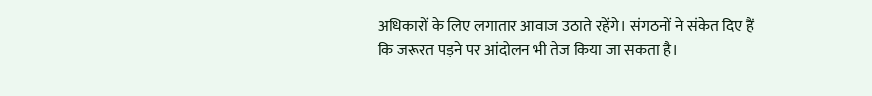अधिकारों के लिए लगातार आवाज उठाते रहेंगे। संगठनों ने संकेत दिए हैं कि जरूरत पड़ने पर आंदोलन भी तेज किया जा सकता है।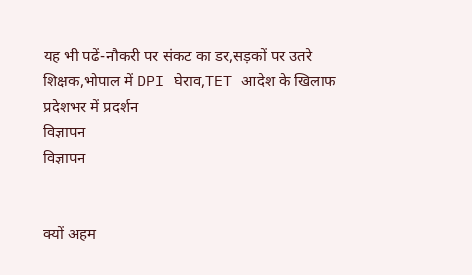यह भी पढें-नौकरी पर संकट का डर,सड़कों पर उतरे शिक्षक,भोपाल में DPI घेराव,TET आदेश के खिलाफ प्रदेशभर में प्रदर्शन
विज्ञापन
विज्ञापन


क्यों अहम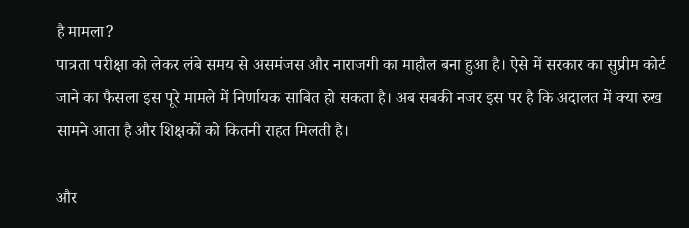है मामला?
पात्रता परीक्षा को लेकर लंबे समय से असमंजस और नाराजगी का माहौल बना हुआ है। ऐसे में सरकार का सुप्रीम कोर्ट जाने का फैसला इस पूरे मामले में निर्णायक साबित हो सकता है। अब सबकी नजर इस पर है कि अदालत में क्या रुख सामने आता है और शिक्षकों को कितनी राहत मिलती है।

और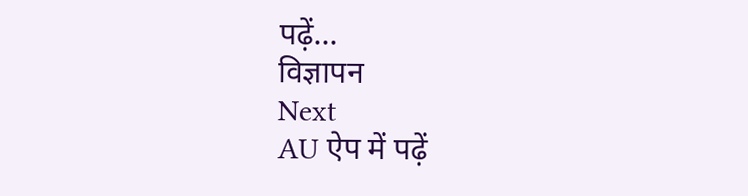पढ़ें...
विज्ञापन
Next
AU ऐप में पढ़ें